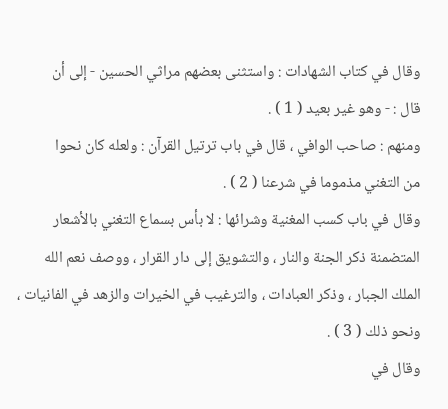وقال في كتاب الشهادات : واستثنى بعضهم مراثي الحسين - إلى أن
قال : - وهو غير بعيد ( 1 ) .
ومنهم : صاحب الوافي ، قال في باب ترتيل القرآن : ولعله كان نحوا
من التغني مذموما في شرعنا ( 2 ) .
وقال في باب كسب المغنية وشرائها : لا بأس بسماع التغني بالأشعار
المتضمنة ذكر الجنة والنار ، والتشويق إلى دار القرار ، ووصف نعم الله
الملك الجبار ، وذكر العبادات ، والترغيب في الخيرات والزهد في الفانيات ،
ونحو ذلك ( 3 ) .
وقال في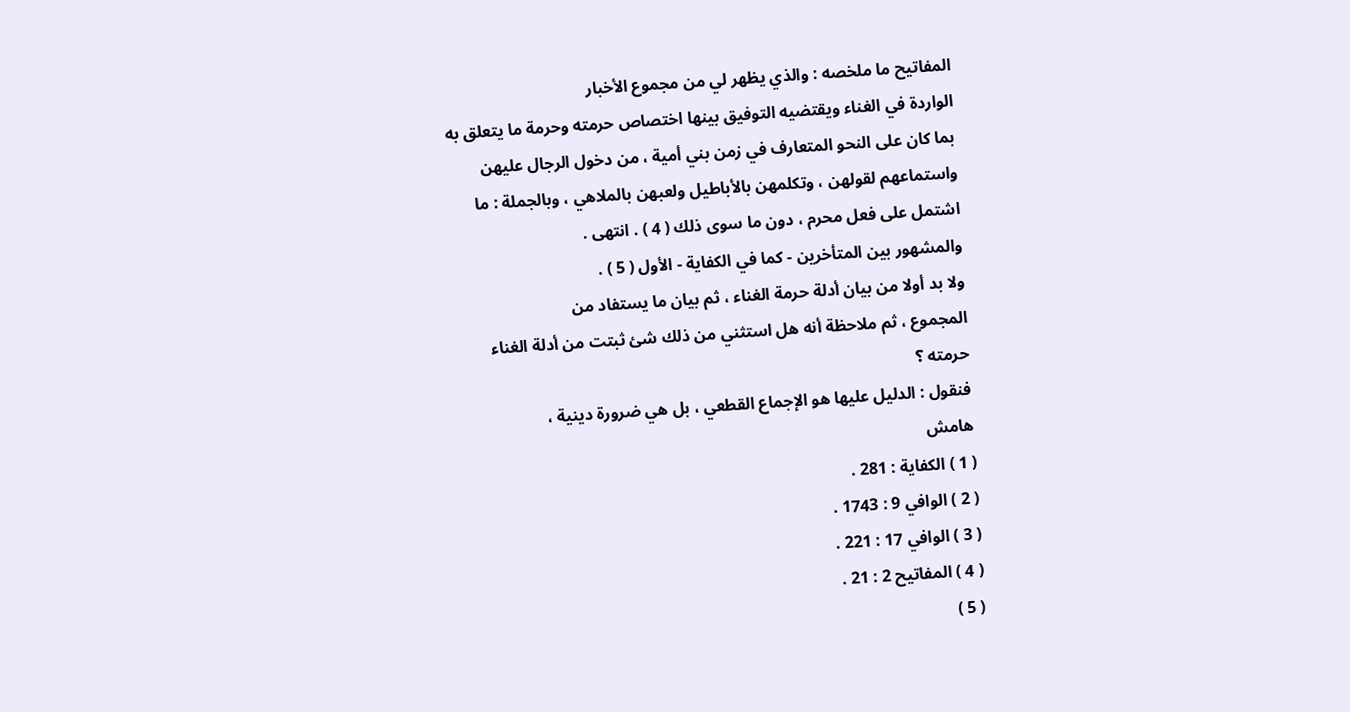المفاتيح ما ملخصه : والذي يظهر لي من مجموع الأخبار
الواردة في الغناء ويقتضيه التوفيق بينها اختصاص حرمته وحرمة ما يتعلق به
بما كان على النحو المتعارف في زمن بني أمية ، من دخول الرجال عليهن
واستماعهم لقولهن ، وتكلمهن بالأباطيل ولعبهن بالملاهي ، وبالجملة : ما
اشتمل على فعل محرم ، دون ما سوى ذلك ( 4 ) . انتهى .
والمشهور بين المتأخرين - كما في الكفاية - الأول ( 5 ) .
ولا بد أولا من بيان أدلة حرمة الغناء ، ثم بيان ما يستفاد من
المجموع ، ثم ملاحظة أنه هل استثني من ذلك شئ ثبتت من أدلة الغناء
حرمته ؟
فنقول : الدليل عليها هو الإجماع القطعي ، بل هي ضرورة دينية ،
هامش
( 1 ) الكفاية : 281 .
( 2 ) الوافي 9 : 1743 .
( 3 ) الوافي 17 : 221 .
( 4 ) المفاتيح 2 : 21 .
( 5 )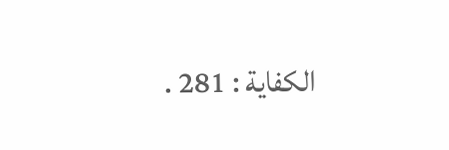الكفاية : 281 .